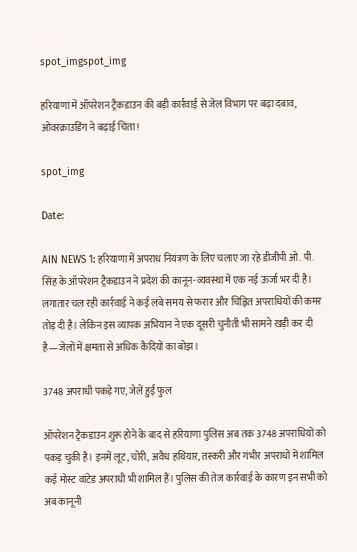spot_imgspot_img

हरियाणा में ऑपरेशन ट्रैकडाउन की बड़ी कार्रवाई से जेल विभाग पर बढ़ा दबाव, ओवरक्राउडिंग ने बढ़ाई चिंता!

spot_img

Date:

AIN NEWS 1: हरियाणा में अपराध नियंत्रण के लिए चलाए जा रहे डीजीपी ओ. पी. सिंह के ऑपरेशन ट्रैकडाउन ने प्रदेश की कानून-व्यवस्था में एक नई ऊर्जा भर दी है। लगातार चल रही कार्रवाई ने कई लंबे समय से फरार और चिह्नित अपराधियों की कमर तोड़ दी है। लेकिन इस व्यापक अभियान ने एक दूसरी चुनौती भी सामने खड़ी कर दी है—जेलों में क्षमता से अधिक कैदियों का बोझ।

3748 अपराधी पकड़े गए, जेलें हुईं फुल

ऑपरेशन ट्रैकडाउन शुरू होने के बाद से हरियाणा पुलिस अब तक 3748 अपराधियों को पकड़ चुकी है। इनमें लूट, चोरी, अवैध हथियार, तस्करी और गंभीर अपराधों में शामिल कई मोस्ट वांटेड अपराधी भी शामिल हैं। पुलिस की तेज कार्रवाई के कारण इन सभी को अब कानूनी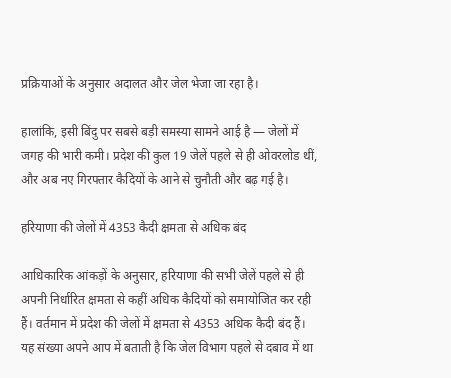प्रक्रियाओं के अनुसार अदालत और जेल भेजा जा रहा है।

हालांकि, इसी बिंदु पर सबसे बड़ी समस्या सामने आई है — जेलों में जगह की भारी कमी। प्रदेश की कुल 19 जेलें पहले से ही ओवरलोड थीं, और अब नए गिरफ्तार कैदियों के आने से चुनौती और बढ़ गई है।

हरियाणा की जेलों में 4353 कैदी क्षमता से अधिक बंद

आधिकारिक आंकड़ों के अनुसार, हरियाणा की सभी जेलें पहले से ही अपनी निर्धारित क्षमता से कहीं अधिक कैदियों को समायोजित कर रही हैं। वर्तमान में प्रदेश की जेलों में क्षमता से 4353 अधिक कैदी बंद हैं। यह संख्या अपने आप में बताती है कि जेल विभाग पहले से दबाव में था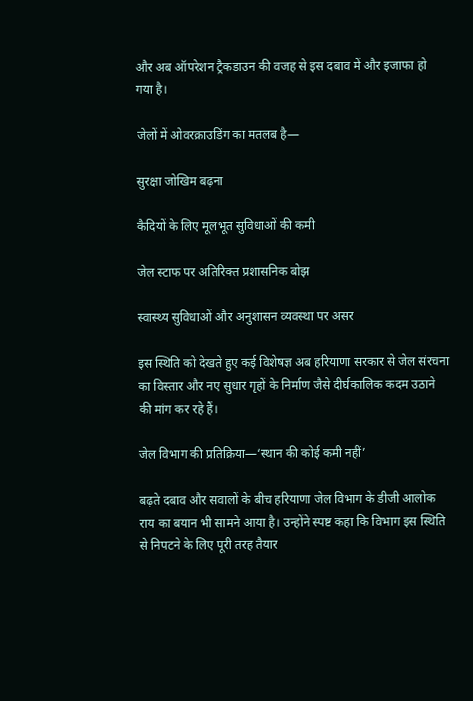और अब ऑपरेशन ट्रैकडाउन की वजह से इस दबाव में और इजाफा हो गया है।

जेलों में ओवरक्राउडिंग का मतलब है—

सुरक्षा जोखिम बढ़ना

कैदियों के लिए मूलभूत सुविधाओं की कमी

जेल स्टाफ पर अतिरिक्त प्रशासनिक बोझ

स्वास्थ्य सुविधाओं और अनुशासन व्यवस्था पर असर

इस स्थिति को देखते हुए कई विशेषज्ञ अब हरियाणा सरकार से जेल संरचना का विस्तार और नए सुधार गृहों के निर्माण जैसे दीर्घकालिक कदम उठाने की मांग कर रहे हैं।

जेल विभाग की प्रतिक्रिया—‘स्थान की कोई कमी नहीं’

बढ़ते दबाव और सवालों के बीच हरियाणा जेल विभाग के डीजी आलोक राय का बयान भी सामने आया है। उन्होंने स्पष्ट कहा कि विभाग इस स्थिति से निपटने के लिए पूरी तरह तैयार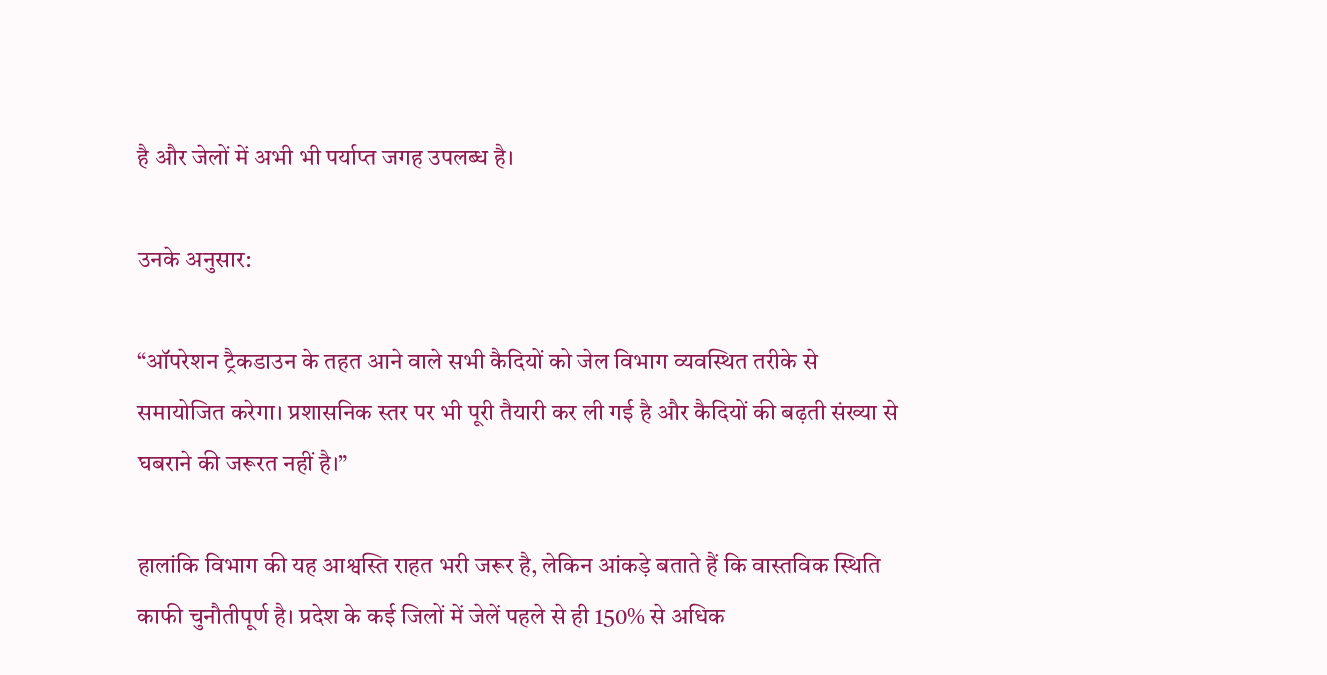है और जेलों में अभी भी पर्याप्त जगह उपलब्ध है।

उनके अनुसार:

“ऑपरेशन ट्रैकडाउन के तहत आने वाले सभी कैदियों को जेल विभाग व्यवस्थित तरीके से समायोजित करेगा। प्रशासनिक स्तर पर भी पूरी तैयारी कर ली गई है और कैदियों की बढ़ती संख्या से घबराने की जरूरत नहीं है।”

हालांकि विभाग की यह आश्वस्ति राहत भरी जरूर है, लेकिन आंकड़े बताते हैं कि वास्तविक स्थिति काफी चुनौतीपूर्ण है। प्रदेश के कई जिलों में जेलें पहले से ही 150% से अधिक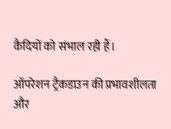कैदियों को संभाल रही हैं।

ऑपरेशन ट्रैकडाउन की प्रभावशीलता और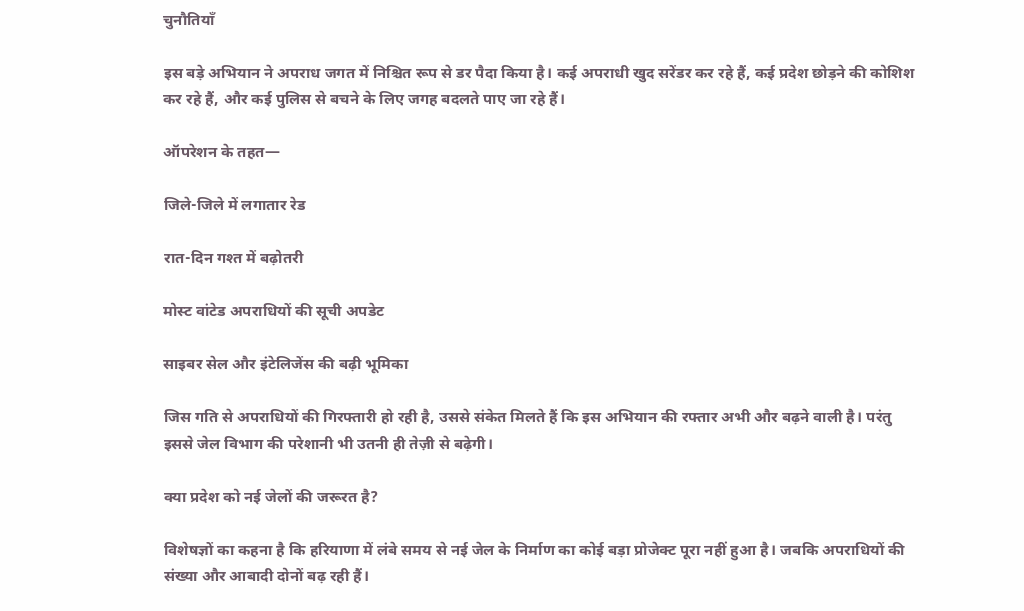चुनौतियाँ

इस बड़े अभियान ने अपराध जगत में निश्चित रूप से डर पैदा किया है। कई अपराधी खुद सरेंडर कर रहे हैं, कई प्रदेश छोड़ने की कोशिश कर रहे हैं, और कई पुलिस से बचने के लिए जगह बदलते पाए जा रहे हैं।

ऑपरेशन के तहत—

जिले-जिले में लगातार रेड

रात-दिन गश्त में बढ़ोतरी

मोस्ट वांटेड अपराधियों की सूची अपडेट

साइबर सेल और इंटेलिजेंस की बढ़ी भूमिका

जिस गति से अपराधियों की गिरफ्तारी हो रही है, उससे संकेत मिलते हैं कि इस अभियान की रफ्तार अभी और बढ़ने वाली है। परंतु इससे जेल विभाग की परेशानी भी उतनी ही तेज़ी से बढ़ेगी।

क्या प्रदेश को नई जेलों की जरूरत है?

विशेषज्ञों का कहना है कि हरियाणा में लंबे समय से नई जेल के निर्माण का कोई बड़ा प्रोजेक्ट पूरा नहीं हुआ है। जबकि अपराधियों की संख्या और आबादी दोनों बढ़ रही हैं।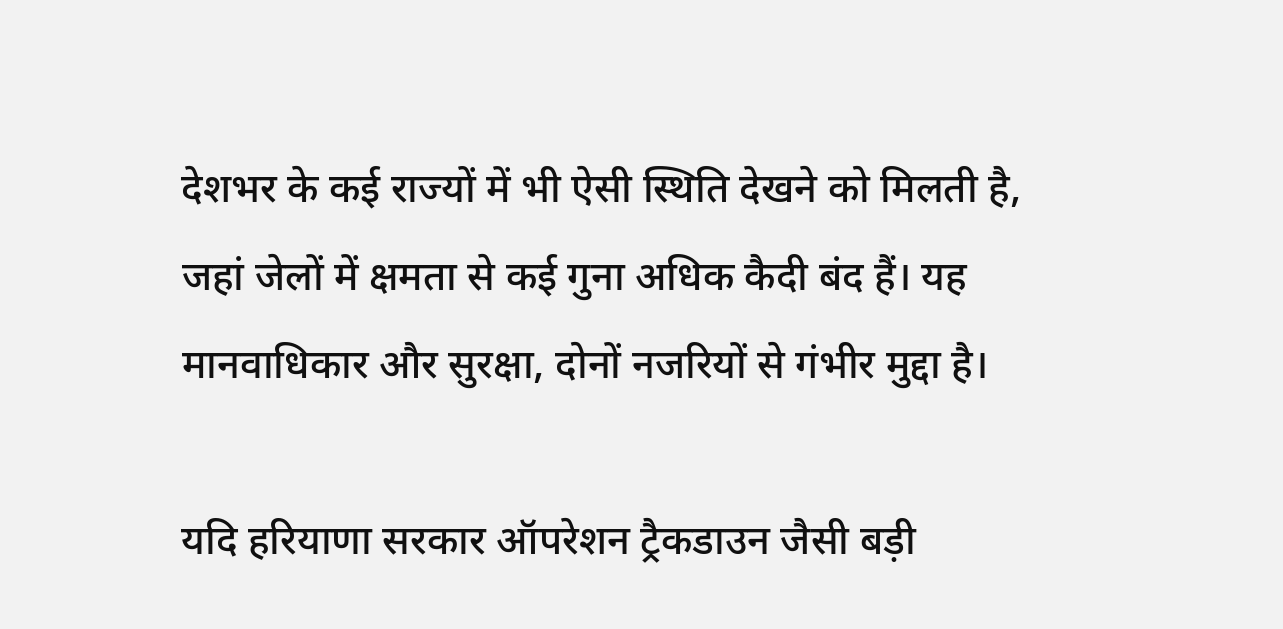देशभर के कई राज्यों में भी ऐसी स्थिति देखने को मिलती है, जहां जेलों में क्षमता से कई गुना अधिक कैदी बंद हैं। यह मानवाधिकार और सुरक्षा, दोनों नजरियों से गंभीर मुद्दा है।

यदि हरियाणा सरकार ऑपरेशन ट्रैकडाउन जैसी बड़ी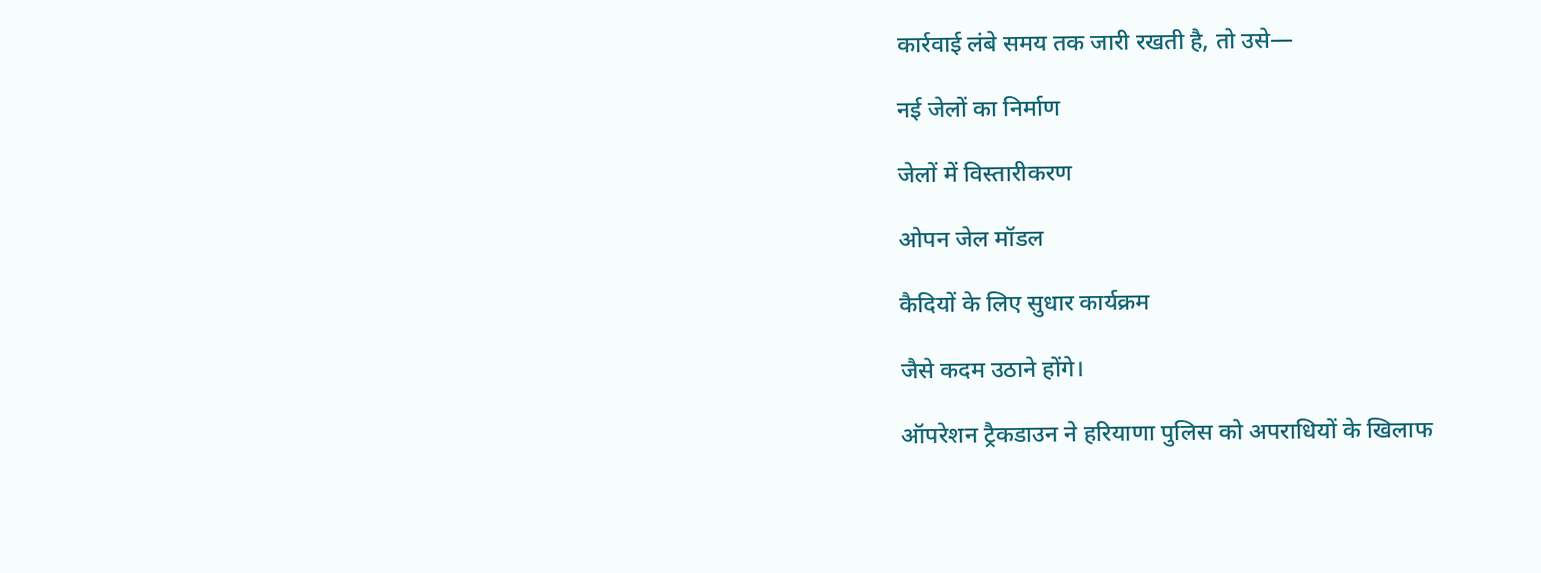कार्रवाई लंबे समय तक जारी रखती है, तो उसे—

नई जेलों का निर्माण

जेलों में विस्तारीकरण

ओपन जेल मॉडल

कैदियों के लिए सुधार कार्यक्रम

जैसे कदम उठाने होंगे।

ऑपरेशन ट्रैकडाउन ने हरियाणा पुलिस को अपराधियों के खिलाफ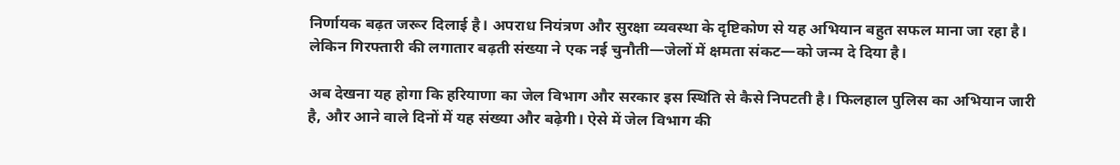निर्णायक बढ़त जरूर दिलाई है। अपराध नियंत्रण और सुरक्षा व्यवस्था के दृष्टिकोण से यह अभियान बहुत सफल माना जा रहा है। लेकिन गिरफ्तारी की लगातार बढ़ती संख्या ने एक नई चुनौती—जेलों में क्षमता संकट—को जन्म दे दिया है।

अब देखना यह होगा कि हरियाणा का जेल विभाग और सरकार इस स्थिति से कैसे निपटती है। फिलहाल पुलिस का अभियान जारी है, और आने वाले दिनों में यह संख्या और बढ़ेगी। ऐसे में जेल विभाग की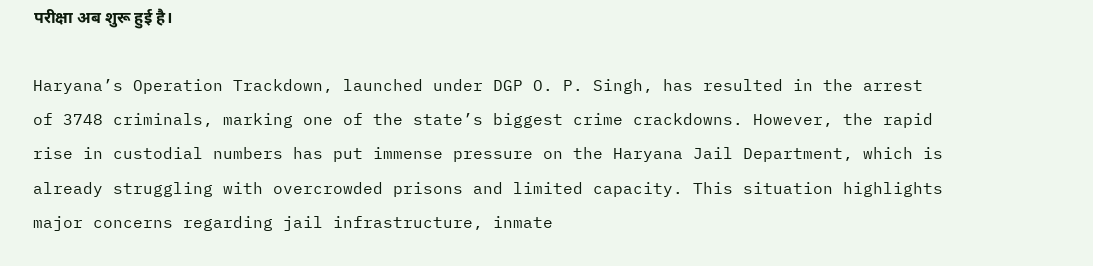परीक्षा अब शुरू हुई है।

Haryana’s Operation Trackdown, launched under DGP O. P. Singh, has resulted in the arrest of 3748 criminals, marking one of the state’s biggest crime crackdowns. However, the rapid rise in custodial numbers has put immense pressure on the Haryana Jail Department, which is already struggling with overcrowded prisons and limited capacity. This situation highlights major concerns regarding jail infrastructure, inmate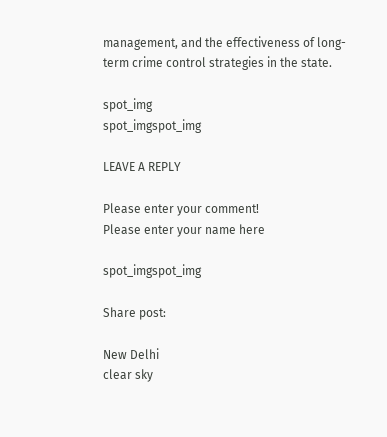management, and the effectiveness of long-term crime control strategies in the state.

spot_img
spot_imgspot_img

LEAVE A REPLY

Please enter your comment!
Please enter your name here

spot_imgspot_img

Share post:

New Delhi
clear sky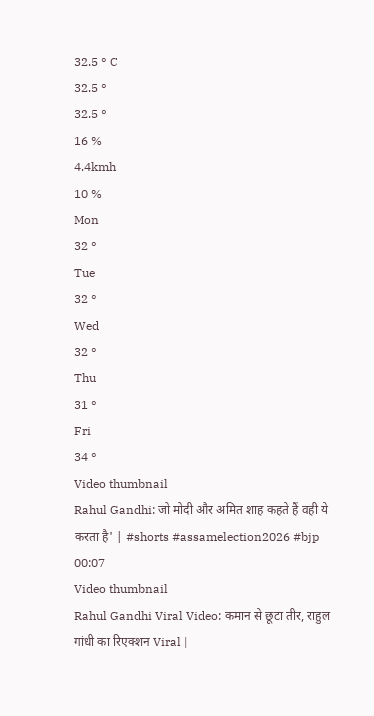32.5 ° C
32.5 °
32.5 °
16 %
4.4kmh
10 %
Mon
32 °
Tue
32 °
Wed
32 °
Thu
31 °
Fri
34 °
Video thumbnail
Rahul Gandhi: जो मोदी और अमित शाह कहते हैं वही ये करता है' | #shorts #assamelection2026 #bjp
00:07
Video thumbnail
Rahul Gandhi Viral Video: कमान से छूटा तीर, राहुल गांधी का रिएक्शन Viral |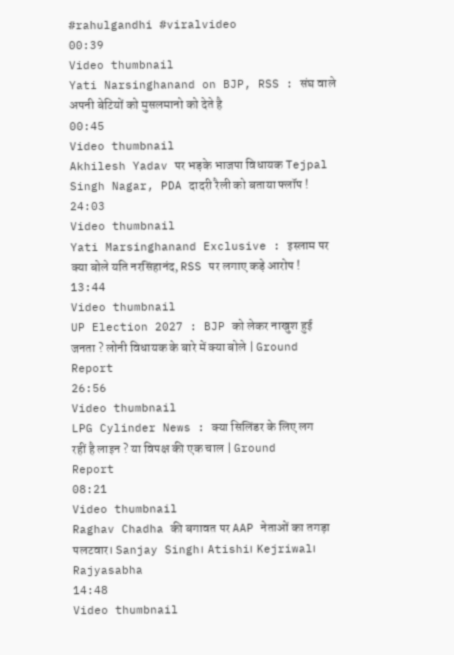#rahulgandhi #viralvideo
00:39
Video thumbnail
Yati Narsinghanand on BJP, RSS : संघ वाले अपनी बेटियों को मुसलमानो को देते है
00:45
Video thumbnail
Akhilesh Yadav पर भड़के भाजपा विधायक Tejpal Singh Nagar, PDA दादरी रैली को बताया फ्लॉप !
24:03
Video thumbnail
Yati Marsinghanand Exclusive : इस्लाम पर क्या बोले यति नरसिंहानंद, RSS पर लगाए कड़े आरोप !
13:44
Video thumbnail
UP Election 2027 : BJP को लेकर नाखुश हुई जनता ? लोनी विधायक के बारे में क्या बोले | Ground Report
26:56
Video thumbnail
LPG Cylinder News : क्या सिलिंडर के लिए लग रहीं है लाइन ? या विपक्ष की एक चाल | Ground Report
08:21
Video thumbnail
Raghav Chadha की बगावत पर AAP नेताओं का तगड़ा पलटवार। Sanjay Singh। Atishi। Kejriwal। Rajyasabha
14:48
Video thumbnail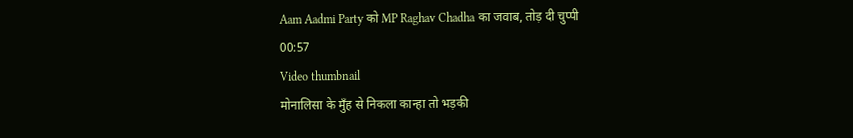Aam Aadmi Party को MP Raghav Chadha का जवाब, तोड़ दी चुप्पी
00:57
Video thumbnail
मोनालिसा के मुँह से निकला कान्हा तो भड़की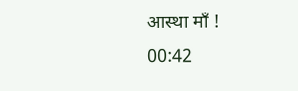आस्था माँ !
00:42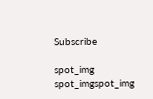Subscribe

spot_img
spot_imgspot_img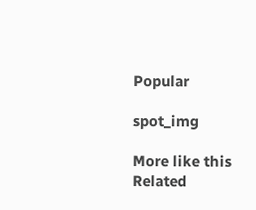Popular

spot_img

More like this
Related